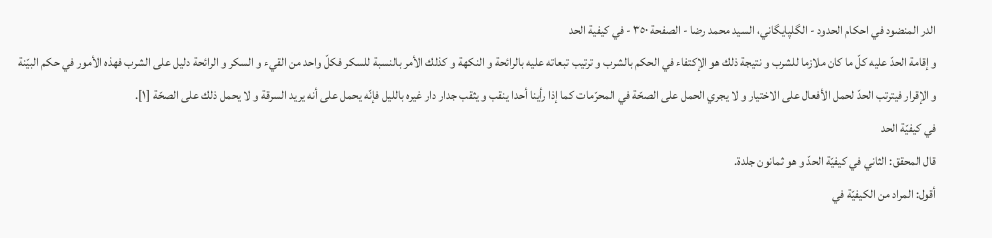الدر المنضود في احكام الحدود - الگلپايگاني، السيد محمد رضا - الصفحة ٣٥٠ - في كيفية الحد
و إقامة الحدّ عليه كلّ ما كان ملازما للشرب و نتيجة ذلك هو الإكتفاء في الحكم بالشرب و ترتيب تبعاته عليه بالرائحة و النكهة و كذلك الأمر بالنسبة للسكر فكلّ واحد من القيء و السكر و الرائحة دليل على الشرب فهذه الأمور في حكم البيّنة و الإقرار فيترتب الحدّ لحمل الأفعال على الاختيار و لا يجري الحمل على الصحّة في المحرّمات كما إذا رأينا أحدا ينقب و يثقب جدار دار غيره بالليل فإنّه يحمل على أنه يريد السرقة و لا يحمل ذلك على الصحّة [١].
في كيفيّة الحد
قال المحقق: الثاني في كيفيّة الحدّ و هو ثمانون جلدة.
أقول: المراد من الكيفيّة في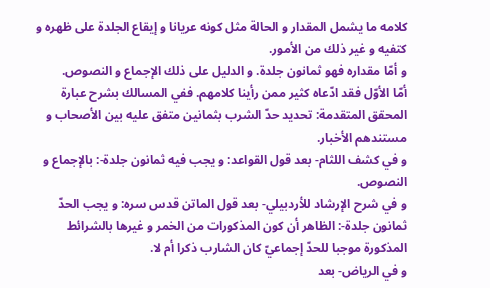كلامه ما يشمل المقدار و الحالة مثل كونه عريانا و إيقاع الجلدة على ظهره و كتفيه و غير ذلك من الأمور.
و أمّا مقداره فهو ثمانون جلدة. و الدليل على ذلك الإجماع و النصوص.
أمّا الأوّل فقد ادّعاه كثير ممن رأينا كلامهم. ففي المسالك بشرح عبارة المحقق المتقدمة: تحديد حدّ الشرب بثمانين متفق عليه بين الأصحاب و مستندهم الأخبار.
و في كشف اللثام- بعد قول القواعد: و يجب فيه ثمانون جلدة-: بالإجماع و النصوص.
و في شرح الإرشاد للأردبيلي- بعد قول الماتن قدس سره: و يجب الحدّ ثمانون جلدة-: الظاهر أن كون المذكورات من الخمر و غيرها بالشرائط المذكورة موجبا للحدّ إجماعيّ كان الشارب ذكرا أم لا.
و في الرياض- بعد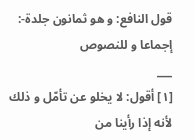قول النافع: و هو ثمانون جلدة-: إجماعا و للنصوص
___
[١] أقول: لا يخلو عن تأمّل و ذلك لأنه إذا رأينا من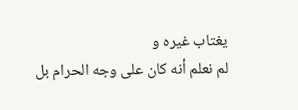يغتاب غيره و
لم نعلم أنه كان على وجه الحرام بل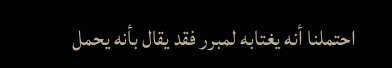احتملنا أنه يغتابه لمبرر فقد يقال بأنه يحمل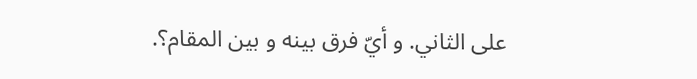على الثاني. و أيّ فرق بينه و بين المقام؟.